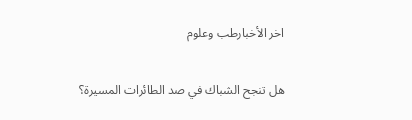اخر الأخبارطب وعلوم

هل تنجح الشباك في صد الطائرات المسيرة؟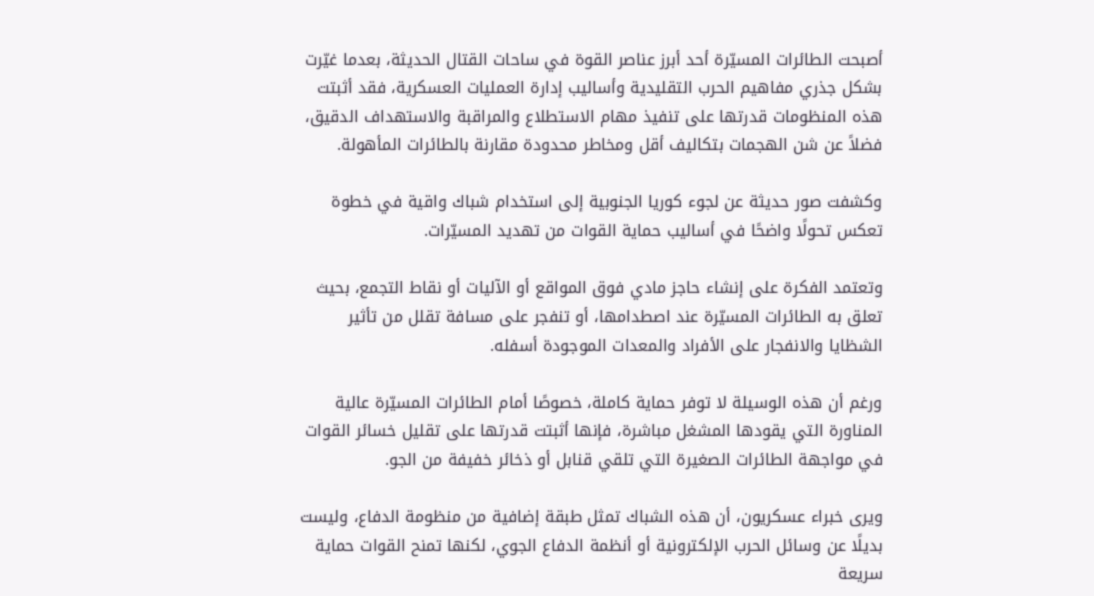أصبحت الطائرات المسيّرة أحد أبرز عناصر القوة في ساحات القتال الحديثة، بعدما غيّرت بشكل جذري مفاهيم الحرب التقليدية وأساليب إدارة العمليات العسكرية، فقد أثبتت هذه المنظومات قدرتها على تنفيذ مهام الاستطلاع والمراقبة والاستهداف الدقيق، فضلاً عن شن الهجمات بتكاليف أقل ومخاطر محدودة مقارنة بالطائرات المأهولة.

وكشفت صور حديثة عن لجوء كوريا الجنوبية إلى استخدام شباك واقية في خطوة تعكس تحولًا واضحًا في أساليب حماية القوات من تهديد المسيّرات.

وتعتمد الفكرة على إنشاء حاجز مادي فوق المواقع أو الآليات أو نقاط التجمع، بحيث تعلق به الطائرات المسيّرة عند اصطدامها، أو تنفجر على مسافة تقلل من تأثير الشظايا والانفجار على الأفراد والمعدات الموجودة أسفله.

ورغم أن هذه الوسيلة لا توفر حماية كاملة، خصوصًا أمام الطائرات المسيّرة عالية المناورة التي يقودها المشغل مباشرة، فإنها أثبتت قدرتها على تقليل خسائر القوات في مواجهة الطائرات الصغيرة التي تلقي قنابل أو ذخائر خفيفة من الجو.

ويرى خبراء عسكريون، أن هذه الشباك تمثل طبقة إضافية من منظومة الدفاع، وليست بديلًا عن وسائل الحرب الإلكترونية أو أنظمة الدفاع الجوي، لكنها تمنح القوات حماية سريعة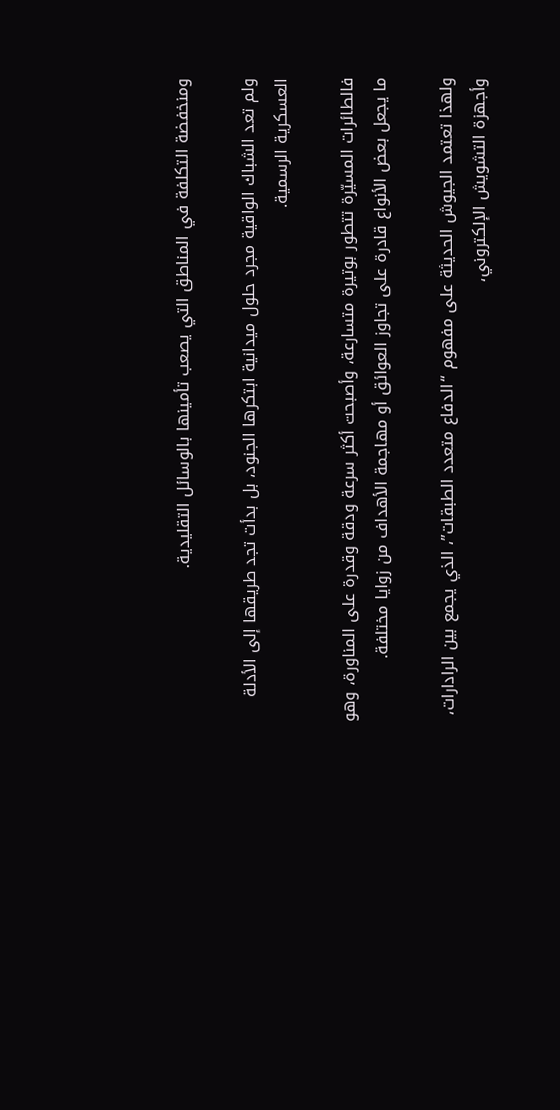ومنخفضة التكلفة في المناطق التي يصعب تأمينها بالوسائل التقليدية.

ولم تعد الشباك الواقية مجرد حلول ميدانية ابتكرها الجنود، بل بدأت تجد طريقها إلى الأدلة العسكرية الرسمية.

فالطائرات المسيّرة تتطور بوتيرة متسارعة، وأصبحت أكثر سرعة ودقة وقدرة على المناورة، وهو ما يجعل بعض الأنواع قادرة على تجاوز العوائق أو مهاجمة الأهداف من زوايا مختلفة.

ولهذا تعتمد الجيوش الحديثة على مفهوم “الدفاع متعدد الطبقات”، الذي يجمع بين الرادارات، وأجهزة التشويش الإلكتروني،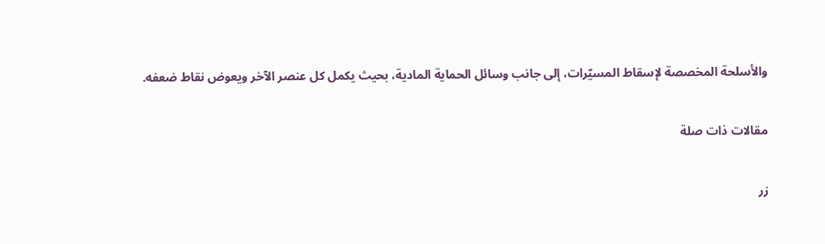والأسلحة المخصصة لإسقاط المسيّرات، إلى جانب وسائل الحماية المادية، بحيث يكمل كل عنصر الآخر ويعوض نقاط ضعفه.

مقالات ذات صلة

زر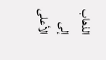الذهاب إلى الأعلى